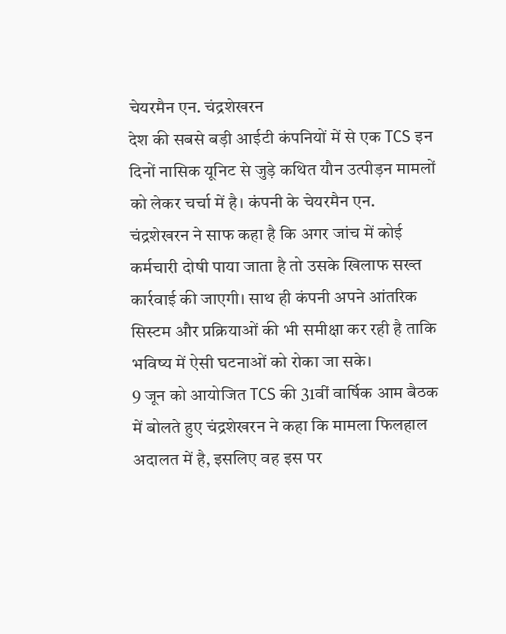चेयरमैन एन. चंद्रशेखरन
देश की सबसे बड़ी आईटी कंपनियों में से एक TCS इन दिनों नासिक यूनिट से जुड़े कथित यौन उत्पीड़न मामलों को लेकर चर्चा में है। कंपनी के चेयरमैन एन. चंद्रशेखरन ने साफ कहा है कि अगर जांच में कोई कर्मचारी दोषी पाया जाता है तो उसके खिलाफ सख्त कार्रवाई की जाएगी। साथ ही कंपनी अपने आंतरिक सिस्टम और प्रक्रियाओं की भी समीक्षा कर रही है ताकि भविष्य में ऐसी घटनाओं को रोका जा सके।
9 जून को आयोजित TCS की 31वीं वार्षिक आम बैठक में बोलते हुए चंद्रशेखरन ने कहा कि मामला फिलहाल अदालत में है, इसलिए वह इस पर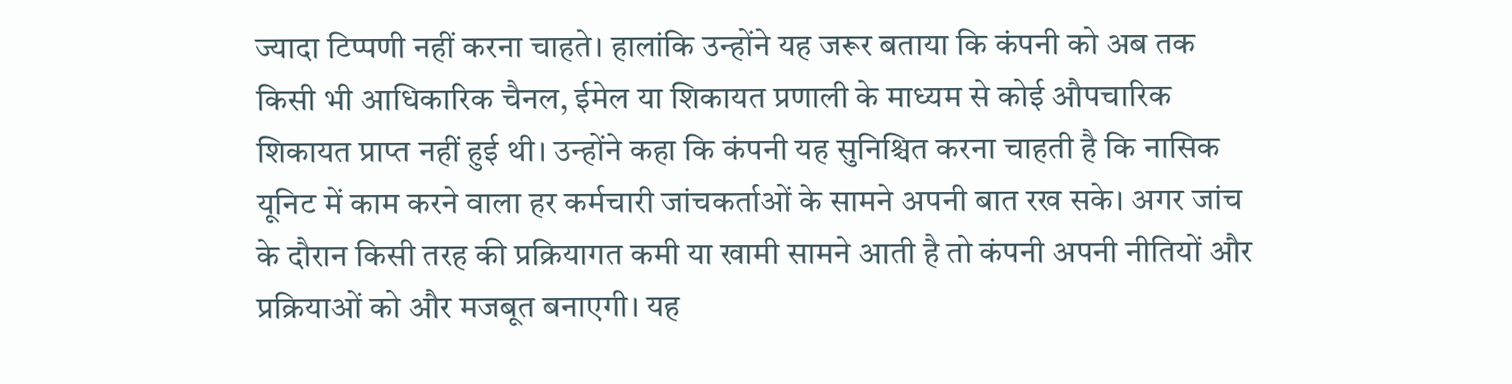ज्यादा टिप्पणी नहीं करना चाहते। हालांकि उन्होंने यह जरूर बताया कि कंपनी को अब तक किसी भी आधिकारिक चैनल, ईमेल या शिकायत प्रणाली के माध्यम से कोई औपचारिक शिकायत प्राप्त नहीं हुई थी। उन्होंने कहा कि कंपनी यह सुनिश्चित करना चाहती है कि नासिक यूनिट में काम करने वाला हर कर्मचारी जांचकर्ताओं के सामने अपनी बात रख सके। अगर जांच के दौरान किसी तरह की प्रक्रियागत कमी या खामी सामने आती है तो कंपनी अपनी नीतियों और प्रक्रियाओं को और मजबूत बनाएगी। यह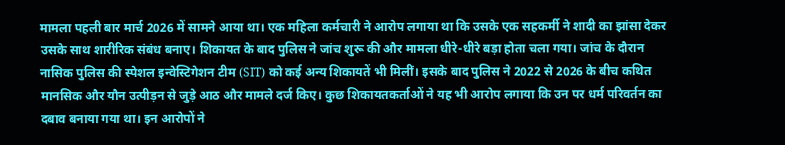मामला पहली बार मार्च 2026 में सामने आया था। एक महिला कर्मचारी ने आरोप लगाया था कि उसके एक सहकर्मी ने शादी का झांसा देकर उसके साथ शारीरिक संबंध बनाए। शिकायत के बाद पुलिस ने जांच शुरू की और मामला धीरे-धीरे बड़ा होता चला गया। जांच के दौरान नासिक पुलिस की स्पेशल इन्वेस्टिगेशन टीम (SIT) को कई अन्य शिकायतें भी मिलीं। इसके बाद पुलिस ने 2022 से 2026 के बीच कथित मानसिक और यौन उत्पीड़न से जुड़े आठ और मामले दर्ज किए। कुछ शिकायतकर्ताओं ने यह भी आरोप लगाया कि उन पर धर्म परिवर्तन का दबाव बनाया गया था। इन आरोपों ने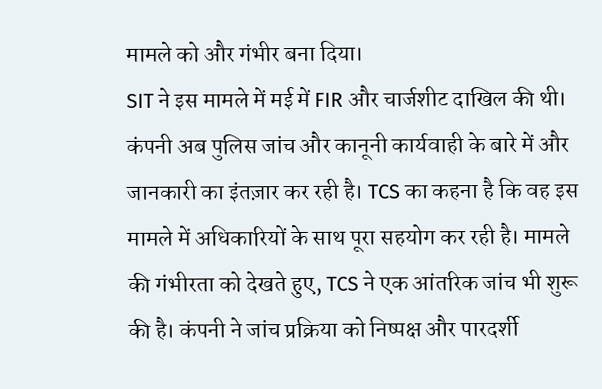मामले को और गंभीर बना दिया।
SIT ने इस मामले में मई में FIR और चार्जशीट दाखिल की थी। कंपनी अब पुलिस जांच और कानूनी कार्यवाही के बारे में और जानकारी का इंतज़ार कर रही है। TCS का कहना है कि वह इस मामले में अधिकारियों के साथ पूरा सहयोग कर रही है। मामले की गंभीरता को देखते हुए, TCS ने एक आंतरिक जांच भी शुरू की है। कंपनी ने जांच प्रक्रिया को निष्पक्ष और पारदर्शी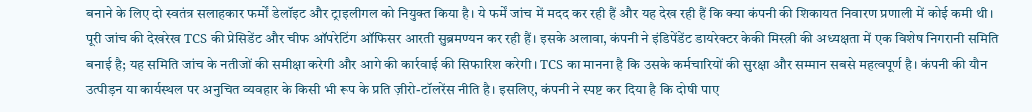बनाने के लिए दो स्वतंत्र सलाहकार फर्मों डेलॉइट और ट्राइलीगल को नियुक्त किया है। ये फर्में जांच में मदद कर रही हैं और यह देख रही हैं कि क्या कंपनी की शिकायत निवारण प्रणाली में कोई कमी थी। पूरी जांच की देखरेख TCS की प्रेसिडेंट और चीफ ऑपरेटिंग ऑफिसर आरती सुब्रमण्यन कर रही हैं। इसके अलावा, कंपनी ने इंडिपेंडेंट डायरेक्टर केकी मिस्त्री की अध्यक्षता में एक विशेष निगरानी समिति बनाई है; यह समिति जांच के नतीजों की समीक्षा करेगी और आगे की कार्रवाई की सिफारिश करेगी। TCS का मानना है कि उसके कर्मचारियों की सुरक्षा और सम्मान सबसे महत्वपूर्ण है। कंपनी की यौन उत्पीड़न या कार्यस्थल पर अनुचित व्यवहार के किसी भी रूप के प्रति ज़ीरो-टॉलरेंस नीति है। इसलिए, कंपनी ने स्पष्ट कर दिया है कि दोषी पाए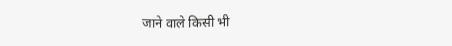जाने वाले किसी भी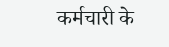कर्मचारी के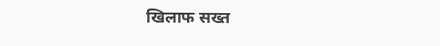खिलाफ सख्त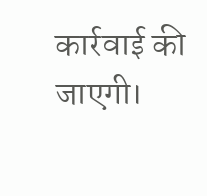कार्रवाई की जाएगी।